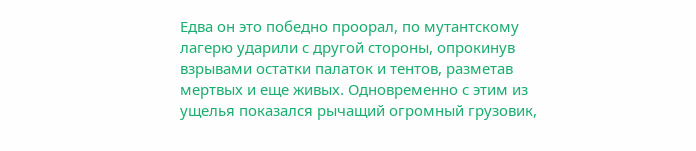Едва он это победно проорал, по мутантскому лагерю ударили с другой стороны, опрокинув взрывами остатки палаток и тентов, разметав мертвых и еще живых. Одновременно с этим из ущелья показался рычащий огромный грузовик,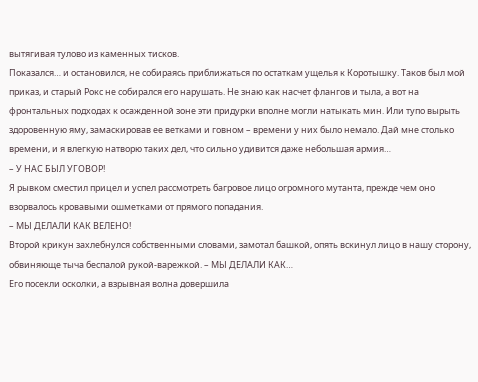вытягивая тулово из каменных тисков.
Показался… и остановился, не собираясь приближаться по остаткам ущелья к Коротышку. Таков был мой приказ, и старый Рокс не собирался его нарушать. Не знаю как насчет флангов и тыла, а вот на фронтальных подходах к осажденной зоне эти придурки вполне могли натыкать мин. Или тупо вырыть здоровенную яму, замаскировав ее ветками и говном – времени у них было немало. Дай мне столько времени, и я влегкую натворю таких дел, что сильно удивится даже небольшая армия…
– У НАС БЫЛ УГОВОР!
Я рывком сместил прицел и успел рассмотреть багровое лицо огромного мутанта, прежде чем оно взорвалось кровавыми ошметками от прямого попадания.
– МЫ ДЕЛАЛИ КАК ВЕЛЕНО!
Второй крикун захлебнулся собственными словами, замотал башкой, опять вскинул лицо в нашу сторону, обвиняюще тыча беспалой рукой-варежкой. – МЫ ДЕЛАЛИ КАК…
Его посекли осколки, а взрывная волна довершила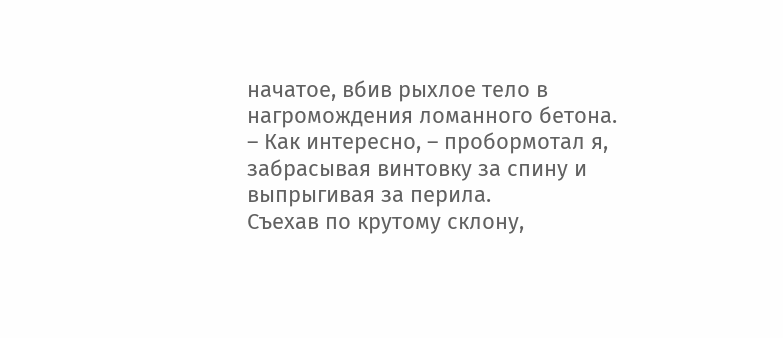начатое, вбив рыхлое тело в нагромождения ломанного бетона.
– Как интересно, – пробормотал я, забрасывая винтовку за спину и выпрыгивая за перила.
Съехав по крутому склону,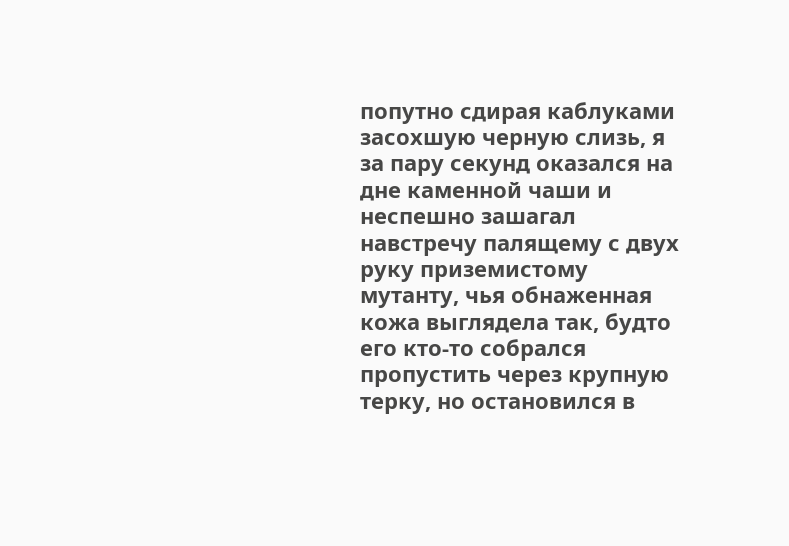попутно сдирая каблуками засохшую черную слизь, я за пару секунд оказался на дне каменной чаши и неспешно зашагал навстречу палящему с двух руку приземистому мутанту, чья обнаженная кожа выглядела так, будто его кто-то собрался пропустить через крупную терку, но остановился в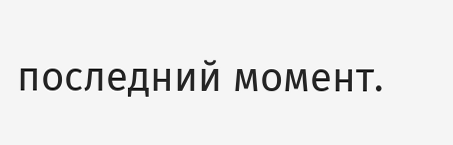последний момент.